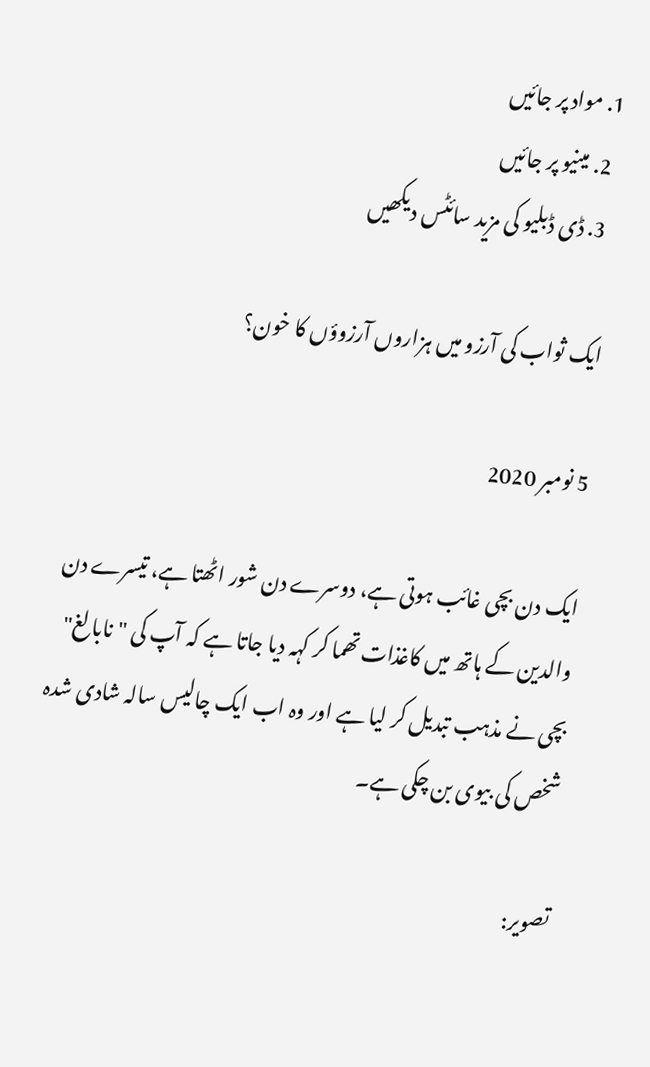1. مواد پر جائیں
  2. مینیو پر جائیں
  3. ڈی ڈبلیو کی مزید سائٹس دیکھیں

ایک ثواب کی آرزو میں ہزاروں آرزوؤں کا خون؟

5 نومبر 2020

ایک دن بچی غائب ہوتی ہے، دوسرے دن شور اٹھتا ہے، تیسرے دن والدین کے ہاتھ میں کاغذات تھما کر کہہ دیا جاتا ہے کہ آپ کی "نابالغ" بچی نے مذہب تبدیل کر لیا ہے اور وہ اب ایک چالیس سالہ شادی شدہ شخص کی بیوی بن چکی ہے۔

تصویر: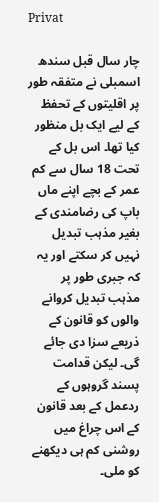Privat

چار سال قبل سندھ اسمبلی نے متفقہ طور پر اقلیتوں کے تحفظ کے لیے ایک بل منظور کیا تھا۔ اس بل کے  تحت 18 سال سے کم عمر کے بچے اپنے ماں باپ کی رضامندی کے بغیر مذہب تبدیل نہیں کر سکتے اور یہ کہ جبری طور پر مذہب تبدیل کروانے والوں کو قانون کے ذریعے سزا دی جائے گی۔ لیکن قدامت پسند گروہوں کے ردعمل کے بعد قانون کے اس چراغ میں روشنی کم ہی دیکھنے کو ملی۔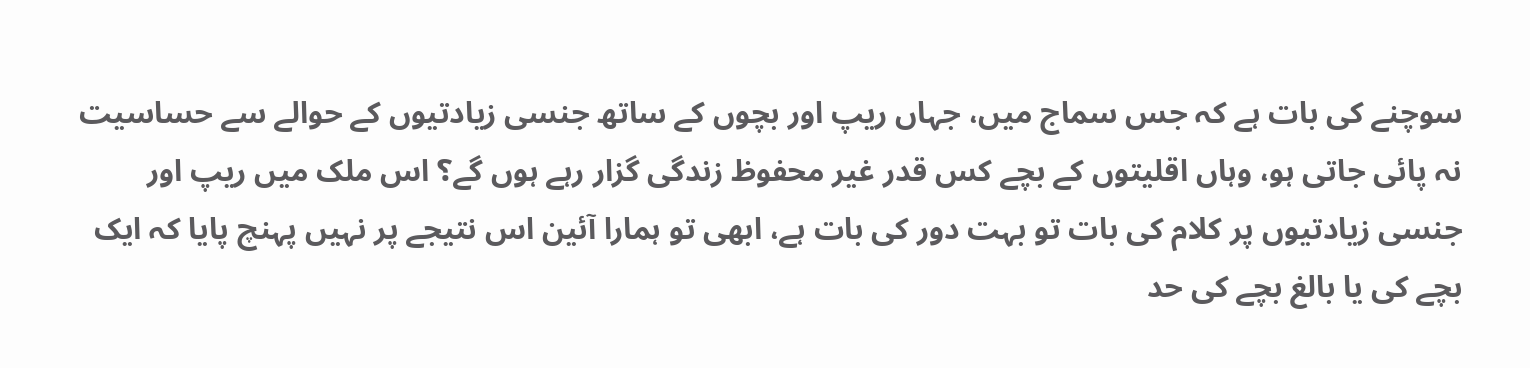سوچنے کی بات ہے کہ جس سماج میں، جہاں ریپ اور بچوں کے ساتھ جنسی زیادتیوں کے حوالے سے حساسیت نہ پائی جاتی ہو، وہاں اقلیتوں کے بچے کس قدر غیر محفوظ زندگی گزار رہے ہوں گے؟ اس ملک میں ریپ اور جنسی زیادتیوں پر کلام کی بات تو بہت دور کی بات ہے، ابھی تو ہمارا آئین اس نتیجے پر نہیں پہنچ پایا کہ ایک بچے کی یا بالغ بچے کی حد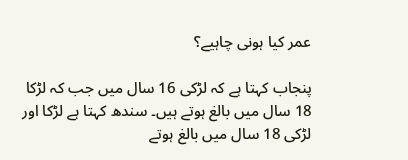عمر کیا ہونی چاہیے؟

پنجاب کہتا ہے کہ لڑکی 16 سال میں جب کہ لڑکا 18 سال میں بالغ ہوتے ہیں۔ سندھ کہتا ہے لڑکا اور لڑکی 18 سال میں بالغ ہوتے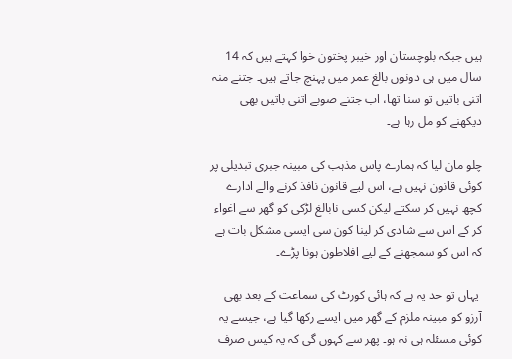ہیں جبکہ بلوچستان اور خیبر پختون خوا کہتے ہیں کہ 14 سال میں ہی دونوں بالغ عمر میں پہنچ جاتے ہیں۔ جتنے منہ اتنی باتیں تو سنا تھا، اب جتنے صوبے اتنی باتیں بھی دیکھنے کو مل رہا ہے۔

چلو مان لیا کہ ہمارے پاس مذہب کی مبینہ جبری تبدیلی پر کوئی قانون نہیں ہے، اس لیے قانون نافذ کرنے والے ادارے کچھ نہیں کر سکتے لیکن کسی نابالغ لڑکی کو گھر سے اغواء کر کے اس سے شادی کر لینا کون سی ایسی مشکل بات ہے کہ اس کو سمجھنے کے لیے افلاطون ہونا پڑے۔

 یہاں تو حد یہ ہے کہ ہائی کورٹ کی سماعت کے بعد بھی آرزو کو مبینہ ملزم کے گھر میں ایسے رکھا گیا ہے، جیسے یہ کوئی مسئلہ ہی نہ ہو۔ پھر سے کہوں گی کہ یہ کیس صرف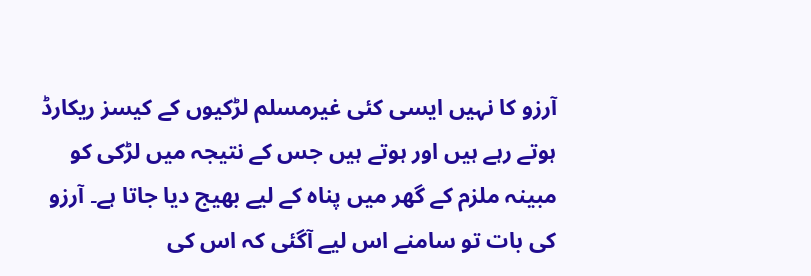آرزو کا نہیں ایسی کئی غیرمسلم لڑکیوں کے کیسز ریکارڈ ہوتے رہے ہیں اور ہوتے ہیں جس کے نتیجہ میں لڑکی کو مبینہ ملزم کے گھر میں پناہ کے لیے بھیج دیا جاتا ہے۔ آرزو کی بات تو سامنے اس لیے آگئی کہ اس کی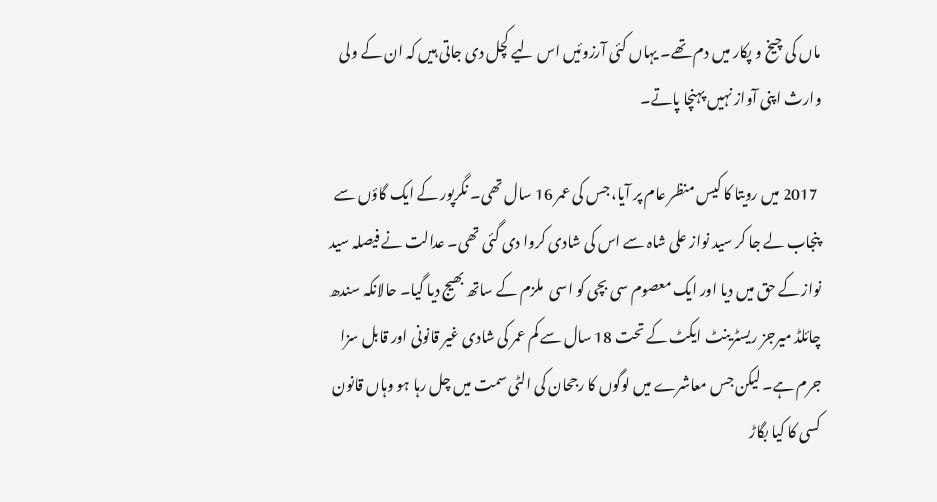ماں کی چیخ و پکار میں دم تھے۔ یہاں کئی آرزوئیں اس لیے کچل دی جاتی ہیں کہ ان کے ولی وارث اپنی آواز نہیں پہنچا پاتے۔

 2017 میں رویتا کا کیس منظر عام پر آیا، جس کی عمر 16 سال تھی۔ نگرپور کے ایک گاؤں سے پنجاب لے جا کر سید نواز علی شاہ سے اس کی شادی کروا دی گئی تھی۔ عدالت نے فیصلہ سید نواز کے حق میں دیا اور ایک معصوم سی بچی کو اسی  ملزم کے ساتھ بھیج دیا گیا۔ حالانکہ سندھ چائلڈ میرجز ریسٹرینٹ ایکٹ کے تحت 18 سال سے کم عمر کی شادی غیر قانونی اور قابل سزا جرم ہے۔ لیکن جس معاشرے میں لوگوں کا رجحان کی الٹی سمت میں چل رہا ہو وہاں قانون کسی کا کیا بگاڑ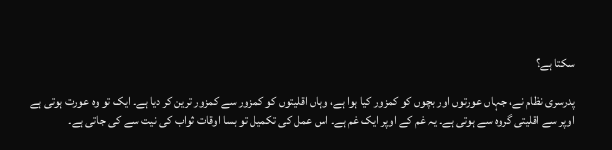سکتا ہے؟

پدرسری نظام نے، جہاں عورتوں اور بچوں کو کمزور کیا ہوا ہے، وہاں اقلیتوں کو کمزور سے کمزور ترین کر دیا ہے۔ ایک تو وہ عورت ہوتی ہے اوپر سے اقلیتی گروہ سے ہوتی ہے۔ یہ غم کے اوپر ایک غم ہے۔ اس عمل کی تکمیل تو بسا اوقات ثواب کی نیت سے کی جاتی ہے۔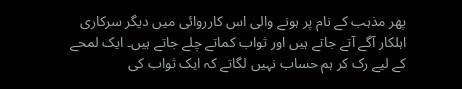پھر مذہب کے نام پر ہونے والی اس کارروائی میں دیگر سرکاری اہلکار آگے آتے جاتے ہیں اور ثواب کماتے چلے جاتے ہیں۔ ایک لمحے کے لیے رک کر ہم حساب نہیں لگاتے کہ ایک ثواب کی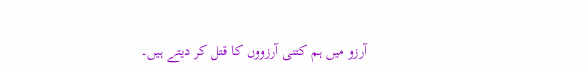آرزو میں ہم کتنی آرزووں کا قتل کر دیتے ہیں۔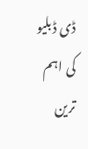ڈی ڈبلیو کی اہم ترین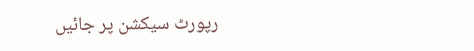رپورٹ سیکشن پر جائیں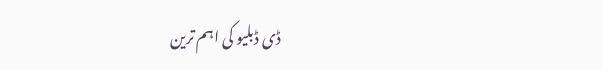ڈی ڈبلیو کی اہم ترین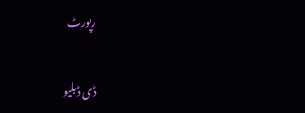رپورٹ

ڈی ڈبلیو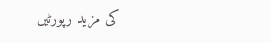کی مزید رپورٹیں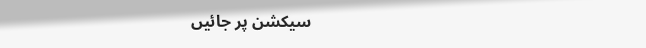سیکشن پر جائیں